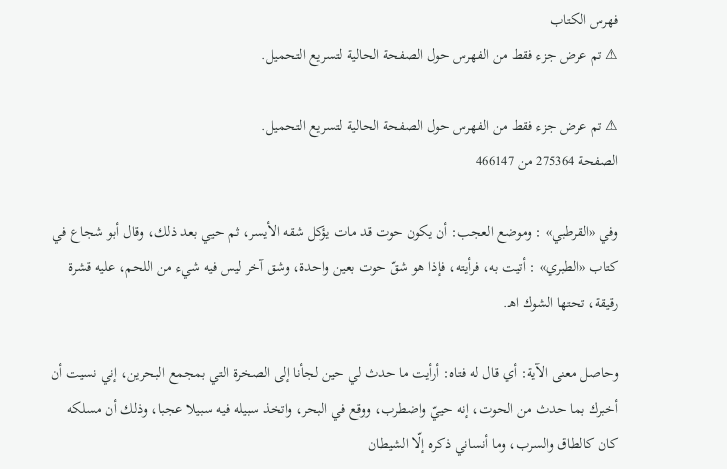فهرس الكتاب
⚠ تم عرض جزء فقط من الفهرس حول الصفحة الحالية لتسريع التحميل.

⚠ تم عرض جزء فقط من الفهرس حول الصفحة الحالية لتسريع التحميل.
الصفحة 275364 من 466147

وفي «القرطبي» : وموضع العجب: أن يكون حوت قد مات يؤكل شقه الأيسر، ثم حيي بعد ذلك، وقال أبو شجاع في كتاب «الطبري» : أتيت به، فرأيته، فإذا هو شقّ حوت بعين واحدة، وشق آخر ليس فيه شيء من اللحم، عليه قشرة رقيقة، تحتها الشوك اهـ.

وحاصل معنى الآية: أي قال له فتاه: أرأيت ما حدث لي حين لجأنا إلى الصخرة التي بمجمع البحرين، إني نسيت أن أخبرك بما حدث من الحوت، إنه حييّ واضطرب، ووقع في البحر، واتخذ سبيله فيه سبيلا عجبا، وذلك أن مسلكه كان كالطاق والسرب، وما أنساني ذكره إلّا الشيطان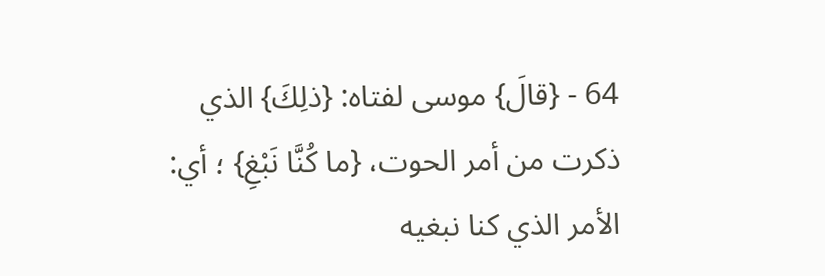64 - {قالَ} موسى لفتاه: {ذلِكَ} الذي ذكرت من أمر الحوت، {ما كُنَّا نَبْغِ} ؛ أي: الأمر الذي كنا نبغيه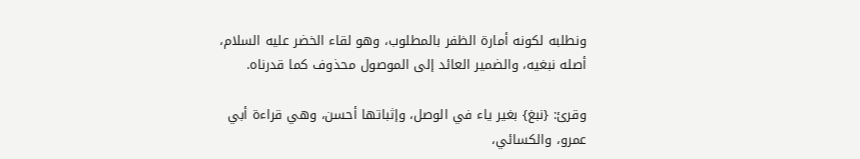ونطلبه لكونه أمارة الظفر بالمطلوب، وهو لقاء الخضر عليه السلام، أصله نبغيه، والضمير العائد إلى الموصول محذوف كما قدرناه.

وقرئ: {نبغ} بغير ياء في الوصل، وإثباتها أحسن، وهي قراءة أبي عمرو، والكسائي،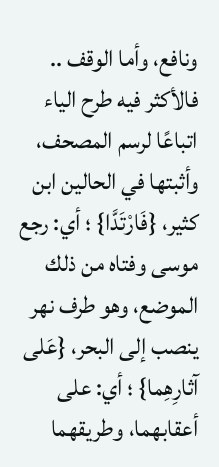ونافع، وأما الوقف .. فالأكثر فيه طرح الياء اتباعًا لرسم المصحف، وأثبتها في الحالين ابن كثير، {فَارْتَدَّا} ؛ أي: رجع موسى وفتاه من ذلك الموضع، وهو طرف نهر ينصب إلى البحر، {عَلى آثارِهِما} ؛ أي: على أعقابهما، وطريقهما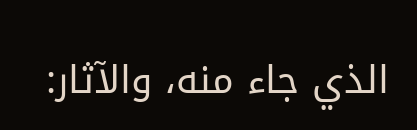الذي جاء منه، والآثار: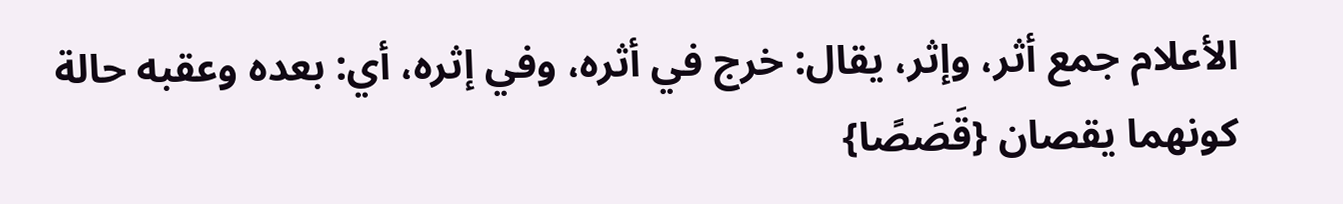الأعلام جمع أثر، وإثر، يقال: خرج في أثره، وفي إثره، أي: بعده وعقبه حالة كونهما يقصان {قَصَصًا}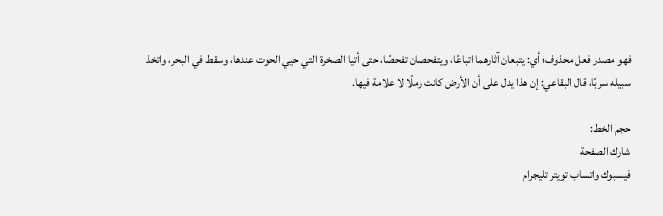فهو مصدر فعل محذوف؛ أي: يتبعان آثارهما اتباعًا، ويتفحصان تفحصًا، حتى أتيا الصخرة التي حيي الحوت عندها، وسقط في البحر، واتخذ سبيله سربًا، قال البقاعي: إن هذا يدل على أن الأرض كانت رملًا لا علامة فيها.

حجم الخط:
شارك الصفحة
فيسبوك واتساب تويتر تليجرام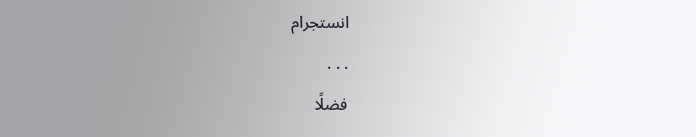انستجرام
. . .
فضلًا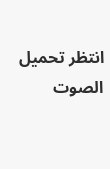انتظر تحميل الصوت